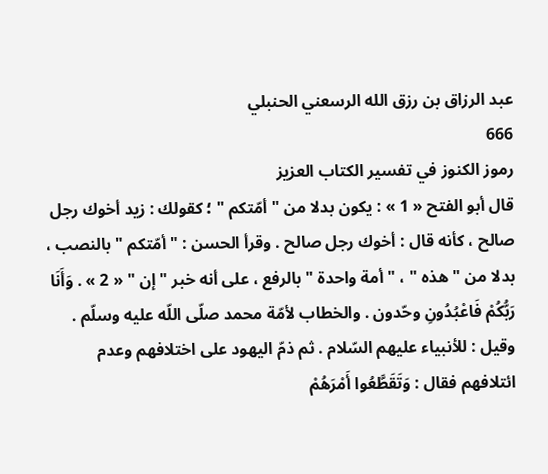عبد الرزاق بن رزق الله الرسعني الحنبلي
666
رموز الكنوز في تفسير الكتاب العزيز
قال أبو الفتح « 1 » : يكون بدلا من " أمّتكم " ؛ كقولك : زيد أخوك رجل صالح ، كأنه قال : أخوك رجل صالح . وقرأ الحسن : " أمّتكم " بالنصب ، بدلا من " هذه " ، " أمة واحدة " بالرفع ، على أنه خبر " إن " « 2 » . وَأَنَا رَبُّكُمْ فَاعْبُدُونِ وحّدون . والخطاب لأمّة محمد صلّى اللّه عليه وسلّم . وقيل : للأنبياء عليهم السّلام . ثم ذمّ اليهود على اختلافهم وعدم ائتلافهم فقال : وَتَقَطَّعُوا أَمْرَهُمْ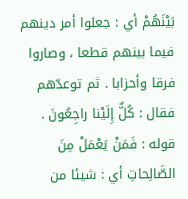بَيْنَهُمْ أي : جعلوا أمر دينهم فيما بينهم قطعا ، وصاروا فرقا وأحزابا . ثم توعدّهم فقال : كُلٌّ إِلَيْنا راجِعُونَ . قوله : فَمَنْ يَعْمَلْ مِنَ الصَّالِحاتِ أي : شيئا من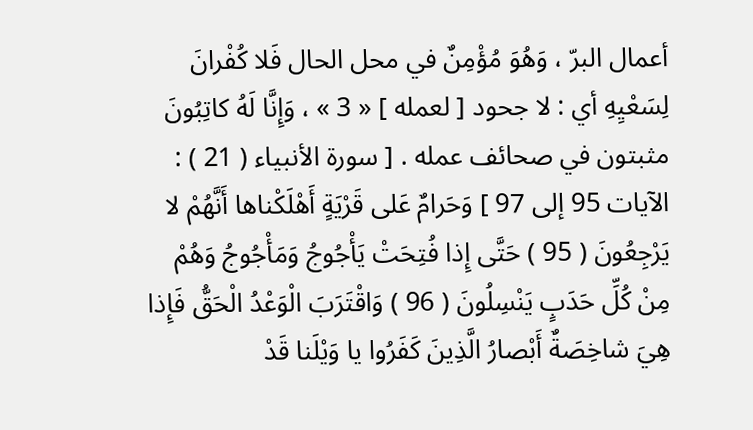أعمال البرّ ، وَهُوَ مُؤْمِنٌ في محل الحال فَلا كُفْرانَ لِسَعْيِهِ أي : لا جحود [ لعمله ] « 3 » ، وَإِنَّا لَهُ كاتِبُونَ مثبتون في صحائف عمله . [ سورة الأنبياء ( 21 ) : الآيات 95 إلى 97 ] وَحَرامٌ عَلى قَرْيَةٍ أَهْلَكْناها أَنَّهُمْ لا يَرْجِعُونَ ( 95 ) حَتَّى إِذا فُتِحَتْ يَأْجُوجُ وَمَأْجُوجُ وَهُمْ مِنْ كُلِّ حَدَبٍ يَنْسِلُونَ ( 96 ) وَاقْتَرَبَ الْوَعْدُ الْحَقُّ فَإِذا هِيَ شاخِصَةٌ أَبْصارُ الَّذِينَ كَفَرُوا يا وَيْلَنا قَدْ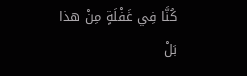كُنَّا فِي غَفْلَةٍ مِنْ هذا بَلْ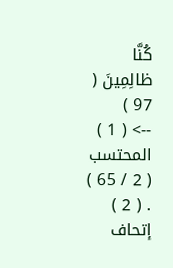كُنَّا ظالِمِينَ ( 97 )
--> ( 1 ) المحتسب ( 2 / 65 ) . ( 2 ) إتحاف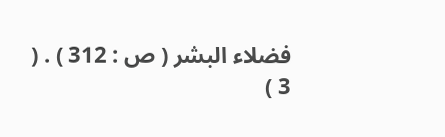فضلاء البشر ( ص : 312 ) . ( 3 )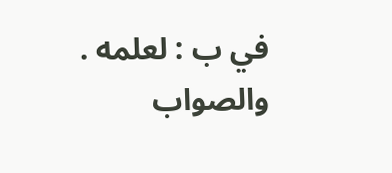في ب : لعلمه . والصواب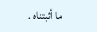ما أثبتناه .